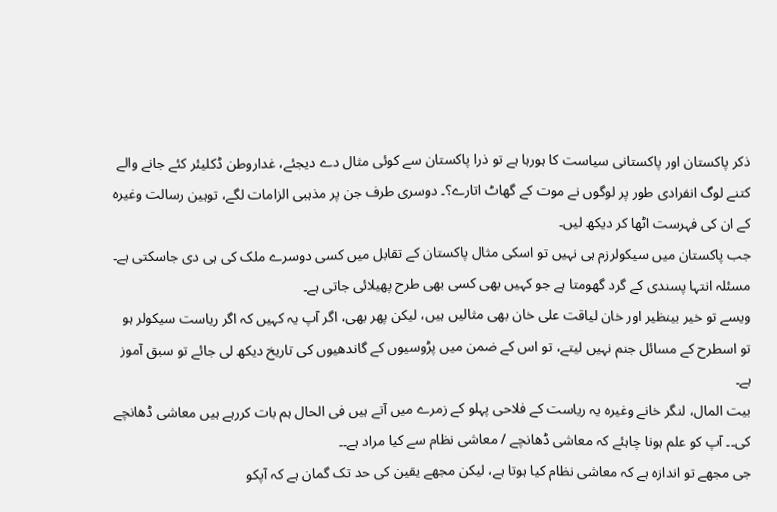ذکر پاکستان اور پاکستانی سیاست کا ہورہا ہے تو ذرا پاکستان سے کوئی مثال دے دیجئے، غداروطن ڈکلیئر کئے جانے والے کتنے لوگ انفرادی طور پر لوگوں نے موت کے گھاٹ اتارے؟۔ دوسری طرف جن پر مذہبی الزامات لگے، توہین رسالت وغیرہ کے ان کی فہرست اٹھا کر دیکھ لیں۔
جب پاکستان میں سیکولرزم ہی نہیں تو اسکی مثال پاکستان کے تقابل میں کسی دوسرے ملک کی ہی دی جاسکتی ہے۔ مسئلہ انتہا پسندی کے گرد گھومتا ہے جو کہیں بھی کسی بھی طرح پھیلائی جاتی ہے۔
ویسے تو خیر بینظیر اور خان لیاقت علی خان بھی مثالیں ہیں، لیکن پھر بھی، اگر آپ یہ کہیں کہ اگر ریاست سیکولر ہو تو اسطرح کے مسائل جنم نہیں لیتے، تو اس کے ضمن میں پڑوسیوں کے گاندھیوں کی تاریخ دیکھ لی جائے تو سبق آموز ہے۔
بیت المال، لنگر خانے وغیرہ یہ ریاست کے فلاحی پہلو کے زمرے میں آتے ہیں فی الحال ہم بات کررہے ہیں معاشی ڈھانچے کی۔۔ آپ کو علم ہونا چاہئے کہ معاشی ڈھانچے / معاشی نظام سے کیا مراد ہے۔۔
جی مجھے تو اندازہ ہے کہ معاشی نظام کیا ہوتا ہے، لیکن مجھے یقین کی حد تک گمان ہے کہ آپکو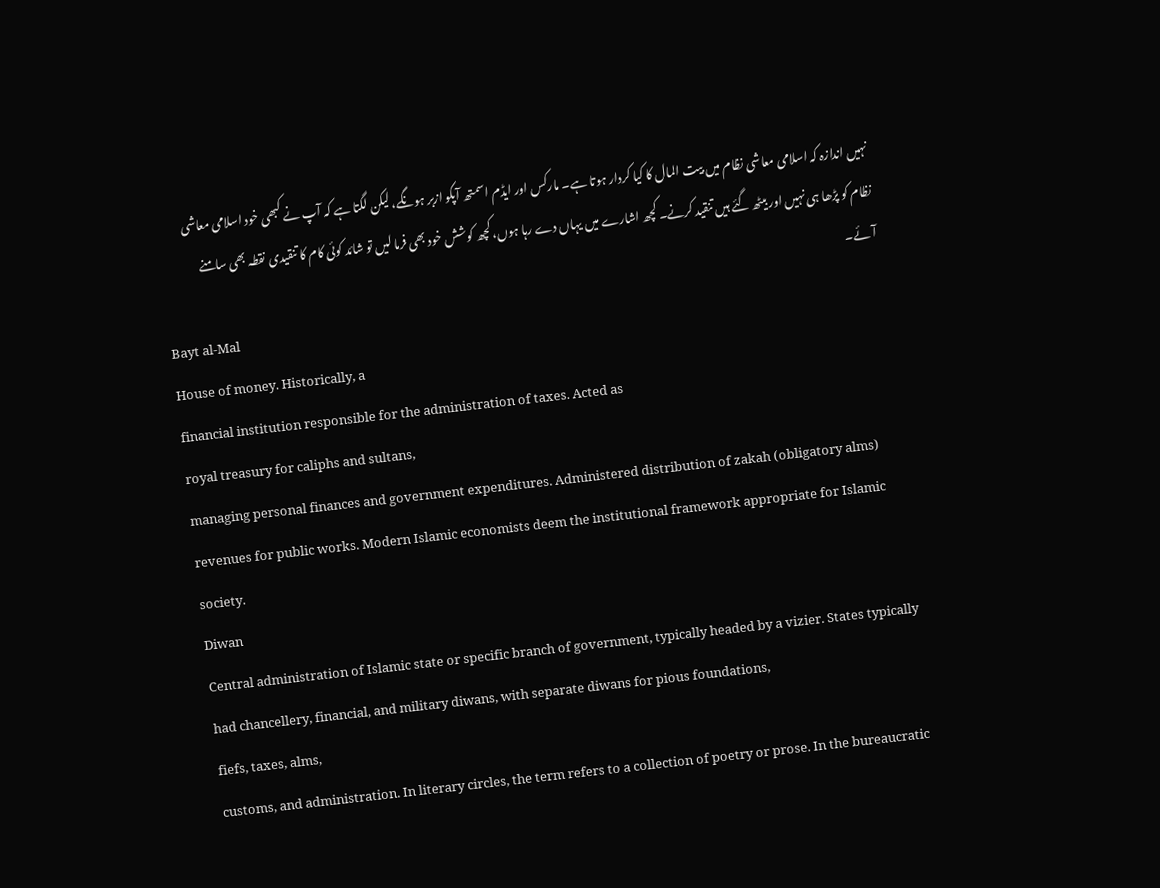نہیں اندازہ کہ اسلامی معاشی نظام میں بیت المال کا کیا کردار ہوتا ہے۔ مارکس اور ایڈم اسمتھ آپکو ازبر ہونگے، لیکن لگتا ہے کہ آپ نے کبھی خود اسلامی معاشی نظام کو پڑھا ہی نہیں اور بیٹھ گئے ہیں تنقید کرنے۔ کچھ اشارے میں یہاں دے رہا ہوں، کچھ کوشش خود بھی فرما لیں تو شائد کوئی کام کا تنقیدی نقطہ بھی سامنے آئے۔
Bayt al-Mal
House of money. Historically, a
financial institution responsible for the administration of taxes. Acted as
royal treasury for caliphs and sultans,
managing personal finances and government expenditures. Administered distribution of zakah (obligatory alms)
revenues for public works. Modern Islamic economists deem the institutional framework appropriate for Islamic society.
Diwan
Central administration of Islamic state or specific branch of government, typically headed by a vizier. States typically had chancellery, financial, and military diwans, with separate diwans for pious foundations,
fiefs, taxes, alms,
customs, and administration. In literary circles, the term refers to a collection of poetry or prose. In the bureaucratic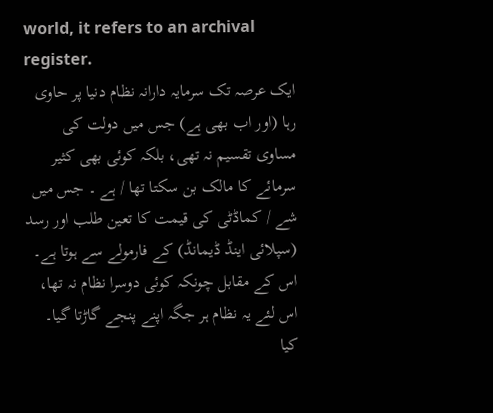world, it refers to an archival register.
ایک عرصہ تک سرمایہ دارانہ نظام دنیا پر حاوی رہا (اور اب بھی ہے) جس میں دولت کی مساوی تقسیم نہ تھی، بلکہ کوئی بھی کثیر سرمائے کا مالک بن سکتا تھا / ہے ۔ جس میں شے / کماڈٹی کی قیمت کا تعین طلب اور رسد (سپلائی اینڈ ڈیمانڈ) کے فارمولے سے ہوتا ہے۔ اس کے مقابل چونکہ کوئی دوسرا نظام نہ تھا، اس لئے یہ نظام ہر جگہ اپنے پنجے گاڑتا گیا۔
کیا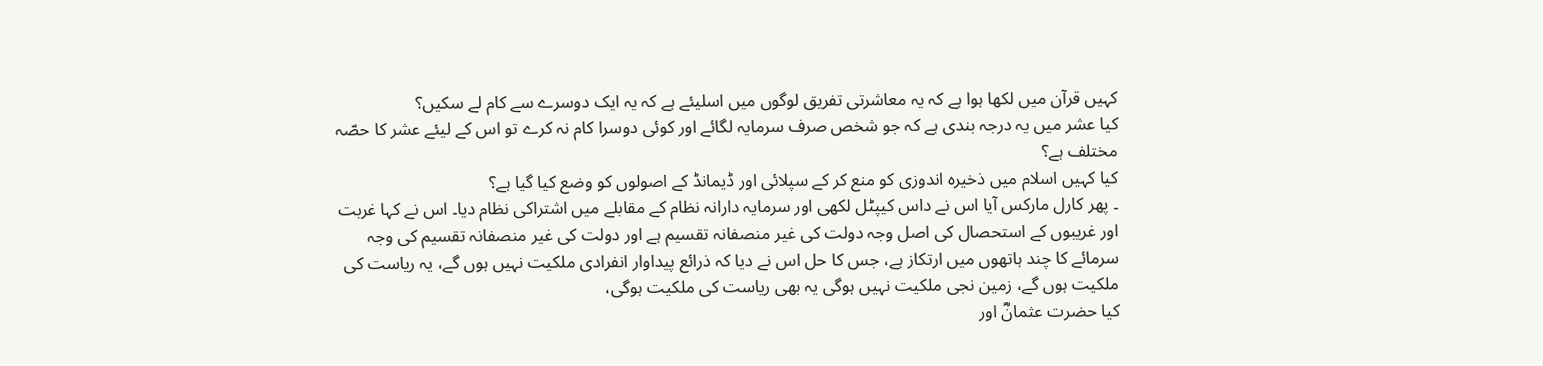کہیں قرآن میں لکھا ہوا ہے کہ یہ معاشرتی تفریق لوگوں میں اسلیئے ہے کہ یہ ایک دوسرے سے کام لے سکیں؟
کیا عشر میں یہ درجہ بندی ہے کہ جو شخص صرف سرمایہ لگائے اور کوئی دوسرا کام نہ کرے تو اس کے لیئے عشر کا حصّہ مختلف ہے؟
کیا کہیں اسلام میں ذخیرہ اندوزی کو منع کر کے سپلائی اور ڈیمانڈ کے اصولوں کو وضع کیا گیا ہے؟
۔ پھر کارل مارکس آیا اس نے داس کیپٹل لکھی اور سرمایہ دارانہ نظام کے مقابلے میں اشتراکی نظام دیا۔ اس نے کہا غربت اور غریبوں کے استحصال کی اصل وجہ دولت کی غیر منصفانہ تقسیم ہے اور دولت کی غیر منصفانہ تقسیم کی وجہ سرمائے کا چند ہاتھوں میں ارتکاز ہے، جس کا حل اس نے دیا کہ ذرائع پیداوار انفرادی ملکیت نہیں ہوں گے، یہ ریاست کی ملکیت ہوں گے، زمین نجی ملکیت نہیں ہوگی یہ بھی ریاست کی ملکیت ہوگی،
کیا حضرت عثمانؓ اور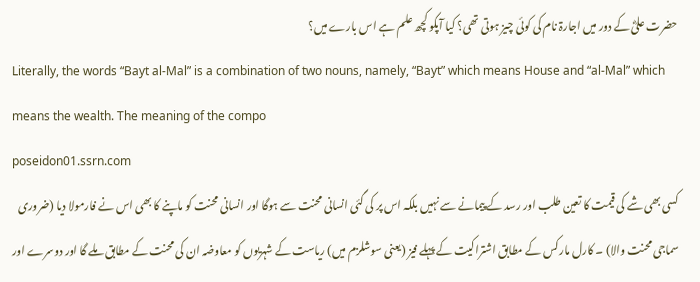حضرت علیؓ کے دور میں اجارۃ نام کی کوئی چیز ہوتی تھی؟ کیا آپکو کچھ علم ہے اس بارے میں؟
Literally, the words “Bayt al-Mal” is a combination of two nouns, namely, “Bayt” which means House and “al-Mal” which means the wealth. The meaning of the compo
poseidon01.ssrn.com
کسی بھی شے کی قیمت کا تعین طلب اور رسد کے پیمانے سے نہیں بلکہ اس پر کی گئی انسانی محنت سے ہوگا اور انسانی محنت کو ماپنے کا بھی اس نے فارمولا دیا (ضروری سماجی محنت والا) ۔ کارل مارکس کے مطابق اشتراکیت کے پہلے فیز (یعنی سوشلزم میں) ریاست کے شہریوں کو معاوضہ ان کی محنت کے مطابق ملے گا اور دوسرے اور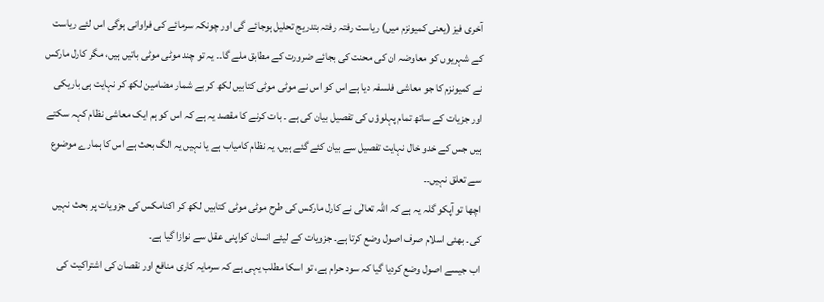آخری فیز (یعنی کمیونزم میں) ریاست رفتہ رفتہ بتدریج تحلیل ہوجائے گی اور چونکہ سرمائے کی فراوانی ہوگی اس لئے ریاست کے شہریوں کو معاوضہ ان کی محنت کی بجائے ضرورت کے مطابق ملے گا۔۔ یہ تو چند موٹی موٹی باتیں ہیں، مگر کارل مارکس نے کمیونزم کا جو معاشی فلسفہ دیا ہے اس کو اس نے موٹی موٹی کتابیں لکھ کر بے شمار مضامین لکھ کر نہایت ہی باریکی اور جزیات کے ساتھ تمام پہلوؤں کی تفصیل بیان کی ہے ۔ بات کرنے کا مقصد یہ ہے کہ اس کو ہم ایک معاشی نظام کہہ سکتے ہیں جس کے خدو خال نہایت تفصیل سے بیان کئے گئے ہیں، یہ نظام کامیاب ہے یا نہیں یہ الگ بحث ہے اس کا ہمارے موضوع سے تعلق نہیں۔۔
اچھا تو آپکو گلہ یہ ہے کہ اللہ تعالٰی نے کارل مارکس کی طرح موٹی موٹی کتابیں لکھ کر اکنامکس کی جزویات پر بحث نہیں کی۔ بھئی اسلام صرف اصول وضع کرتا ہے۔ جزویات کے لیئے انسان کواپنی عقل سے نوازا گیا ہے۔
اب جیسے اصول وضع کردیا گیا کہ سود حرام ہے، تو اسکا مطلب یہی ہے کہ سرمایہ کاری منافع اور نقصان کی اشتراکیت کی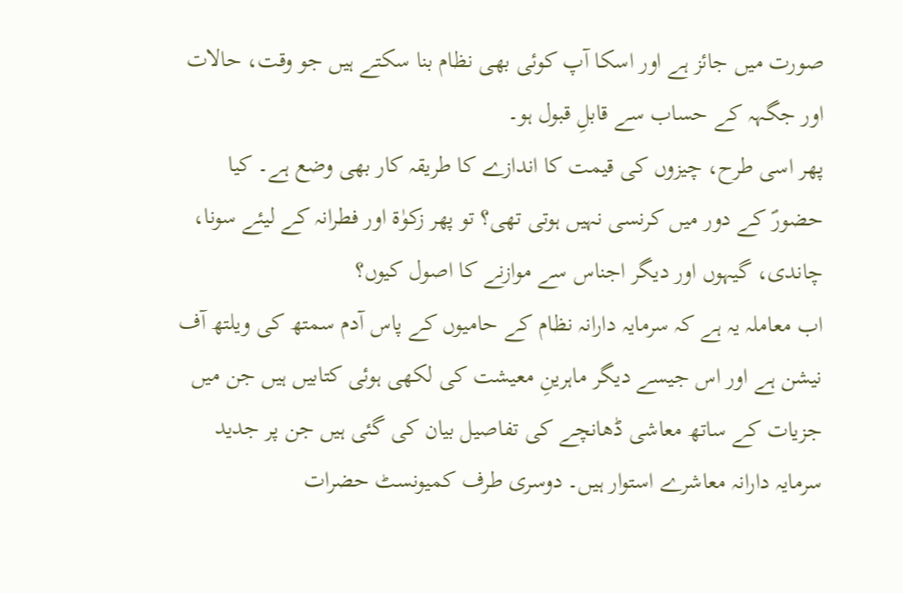صورت میں جائز ہے اور اسکا آپ کوئی بھی نظام بنا سکتے ہیں جو وقت، حالات اور جگہہ کے حساب سے قابلِ قبول ہو۔
پھر اسی طرح، چیزوں کی قیمت کا اندازے کا طریقہ کار بھی وضع ہے۔ کیا حضورؐ کے دور میں کرنسی نہیں ہوتی تھی؟ تو پھر زکوٰۃ اور فطرانہ کے لیئے سونا، چاندی، گیہوں اور دیگر اجناس سے موازنے کا اصول کیوں؟
اب معاملہ یہ ہے کہ سرمایہ دارانہ نظام کے حامیوں کے پاس آدم سمتھ کی ویلتھ آف نیشن ہے اور اس جیسے دیگر ماہرینِ معیشت کی لکھی ہوئی کتابیں ہیں جن میں جزیات کے ساتھ معاشی ڈھانچے کی تفاصیل بیان کی گئی ہیں جن پر جدید سرمایہ دارانہ معاشرے استوار ہیں۔ دوسری طرف کمیونسٹ حضرات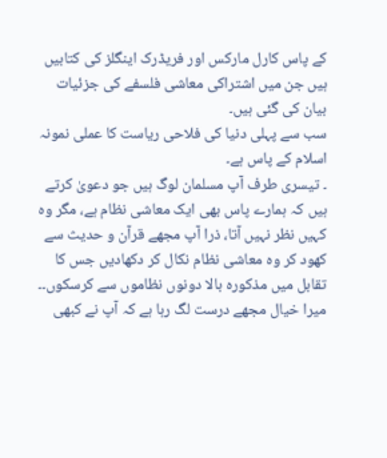کے پاس کارل مارکس اور فریڈرک اینگلز کی کتابیں ہیں جن میں اشتراکی معاشی فلسفے کی جزئیات بیان کی گئی ہیں۔
سب سے پہلی دنیا کی فلاحی ریاست کا عملی نمونہ اسلام کے پاس ہے۔
۔ تیسری طرف آپ مسلمان لوگ ہیں جو دعویٰ کرتے ہیں کہ ہمارے پاس بھی ایک معاشی نظام ہے، مگر وہ کہیں نظر نہیں آتا، ذرا آپ مجھے قرآن و حدیث سے کھود کر وہ معاشی نظام نکال کر دکھادیں جس کا تقابل میں مذکورہ بالا دونوں نظاموں سے کرسکوں۔۔
میرا خیال مجھے درست لگ رہا ہے کہ آپ نے کبھی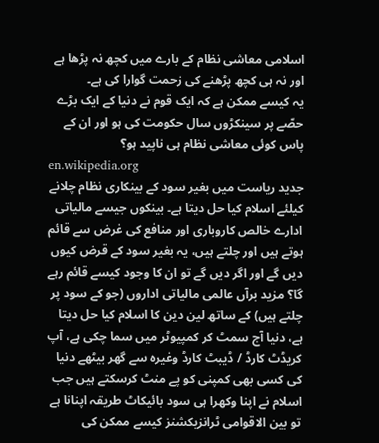اسلامی معاشی نظام کے بارے میں کچھ نہ پڑھا ہے اور نہ ہی کچھ پڑھنے کی زحمت گوارا کی ہے۔
یہ کیسے ممکن ہے کہ ایک قوم نے دنیا کے ایک بڑے حصّے پر سینکڑوں سال حکومت کی ہو اور ان کے پاس کوئی معاشی نظام ہی ناپید ہو؟
en.wikipedia.org
جدید ریاست میں بغیر سود کے بینکاری نظام چلانے کیلئے اسلام کیا حل دیتا ہے۔ بینکوں جیسے مالیاتی ادارے خالص کاروباری اور منافع کی غرض سے قائم ہوتے ہیں اور چلتے ہیں، یہ بغیر سود کے قرض کیوں دیں گے اور اگر دیں گے تو ان کا وجود کیسے قائم رہے گا؟ مزید برآں عالمی مالیاتی اداروں (جو کے سود پر چلتے ہیں) کے ساتھ لین دین کا اسلام کیا حل دیتا ہے، دنیا آج سمٹ کر کمپیوٹر میں سما چکی ہے، آپ کریڈٹ کارڈ / ڈیبٹ کارڈ وغیرہ سے گھر بیٹھے دنیا کی کسی بھی کمپنی کو پے منٹ کرسکتے ہیں جب اسلام نے اپنا وکھرا ہی سود بائیکاٹ طریقہ اپنانا ہے تو بین الاقوامی ٹرانزیکشنز کیسے ممکن کی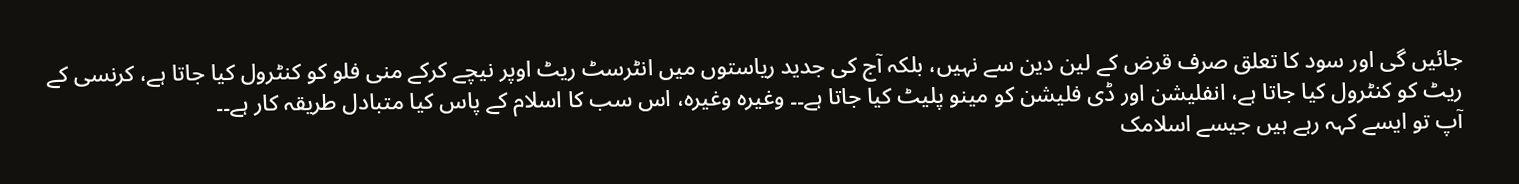جائیں گی اور سود کا تعلق صرف قرض کے لین دین سے نہیں، بلکہ آج کی جدید ریاستوں میں انٹرسٹ ریٹ اوپر نیچے کرکے منی فلو کو کنٹرول کیا جاتا ہے، کرنسی کے ریٹ کو کنٹرول کیا جاتا ہے، انفلیشن اور ڈی فلیشن کو مینو پلیٹ کیا جاتا ہے۔۔ وغیرہ وغیرہ، اس سب کا اسلام کے پاس کیا متبادل طریقہ کار ہے۔۔
آپ تو ایسے کہہ رہے ہیں جیسے اسلامک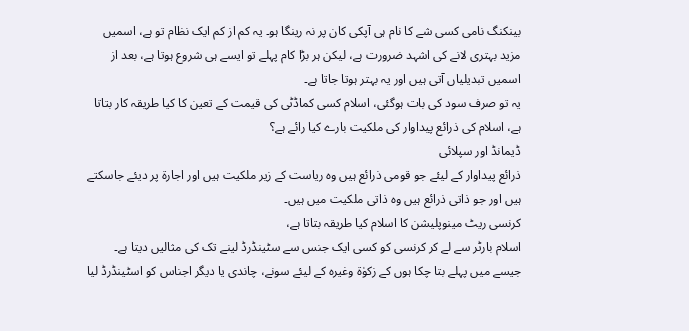بینکنگ نامی کسی شے کا نام ہی آپکی کان پر نہ رینگا ہو۔ یہ کم از کم ایک نظام تو ہے، اسمیں مزید بہتری لانے کی اشہد ضرورت ہے، لیکن ہر بڑا کام پہلے تو ایسے ہی شروع ہوتا ہے، بعد از اسمیں تبدیلیاں آتی ہیں اور یہ بہتر ہوتا جاتا ہے۔
یہ تو صرف سود کی بات ہوگئی، اسلام کسی کماڈٹی کی قیمت کے تعین کا کیا طریقہ کار بتاتا ہے، اسلام کی ذرائع پیداوار کی ملکیت بارے کیا رائے ہے؟
ڈیمانڈ اور سپلائی
ذرائع پیداوار کے لیئے جو قومی ذرائع ہیں وہ ریاست کے زیر ملکیت ہیں اور اجارۃ پر دیئے جاسکتے ہیں اور جو ذاتی ذرائع ہیں وہ ذاتی ملکیت میں ہیں۔
کرنسی ریٹ مینوپلیشن کا اسلام کیا طریقہ بتاتا ہے،
اسلام بارٹر سے لے کر کرنسی کو کسی ایک جنس سے سٹینڈرڈ لینے تک کی مثالیں دیتا ہے۔ جیسے میں پہلے بتا چکا ہوں کے زکوٰۃ وغیرہ کے لیئے سونے، چاندی یا دیگر اجناس کو اسٹینڈرڈ لیا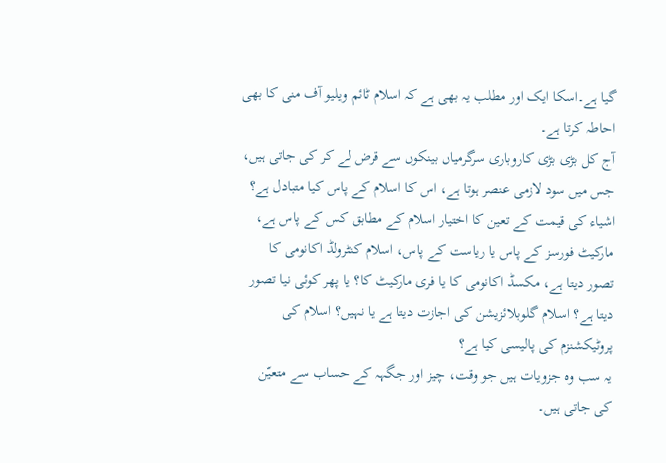گیا ہے۔اسکا ایک اور مطلب یہ بھی ہے کہ اسلام ٹائم ویلیو آف منی کا بھی احاطہ کرتا ہے۔
آج کل بڑی بڑی کاروباری سرگرمیاں بینکوں سے قرض لے کر کی جاتی ہیں، جس میں سود لازمی عنصر ہوتا ہے، اس کا اسلام کے پاس کیا متبادل ہے؟ اشیاء کی قیمت کے تعین کا اختیار اسلام کے مطابق کس کے پاس ہے، مارکیٹ فورسز کے پاس یا ریاست کے پاس، اسلام کنٹرولڈ اکانومی کا تصور دیتا ہے، مکسڈ اکانومی کا یا فری مارکیٹ کا؟ یا پھر کوئی نیا تصور دیتا ہے؟ اسلام گلوبلائزیشن کی اجازت دیتا ہے یا نہیں؟ اسلام کی پروٹیکشنزم کی پالیسی کیا ہے؟
یہ سب وہ جزویات ہیں جو وقت، چیز اور جگہہ کے حساب سے متعیّن کی جاتی ہیں۔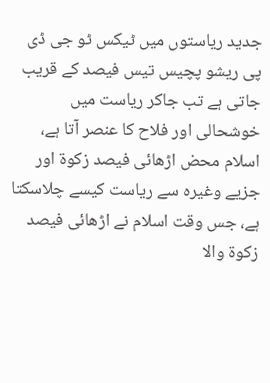جدید ریاستوں میں ٹیکس ٹو جی ڈی پی ریشو پچیس تیس فیصد کے قریب جاتی ہے تب جاکر ریاست میں خوشحالی اور فلاح کا عنصر آتا ہے، اسلام محض اڑھائی فیصد زکوۃ اور جزیے وغیرہ سے ریاست کیسے چلاسکتا ہے، جس وقت اسلام نے اڑھائی فیصد زکوۃ والا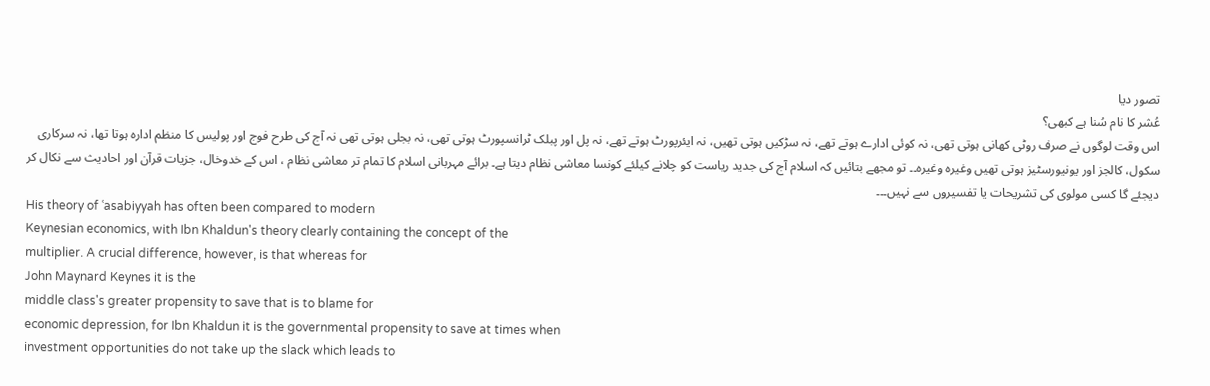تصور دیا
عُشر کا نام سُنا ہے کبھی؟
اس وقت لوگوں نے صرف روٹی کھانی ہوتی تھی، نہ کوئی ادارے ہوتے تھے، نہ سڑکیں ہوتی تھیں، نہ ایئرپورٹ ہوتے تھے، نہ پل اور پبلک ٹرانسپورٹ ہوتی تھی، نہ بجلی ہوتی تھی نہ آج کی طرح فوج اور پولیس کا منظم ادارہ ہوتا تھا، نہ سرکاری سکول، کالجز اور یونیورسٹیز ہوتی تھیں وغیرہ وغیرہ۔۔ تو مجھے بتائیں کہ اسلام آج کی جدید ریاست کو چلانے کیلئے کونسا معاشی نظام دیتا ہے۔ برائے مہربانی اسلام کا تمام تر معاشی نظام ، اس کے خدوخال، جزیات قرآن اور احادیث سے نکال کر دیجئے گا کسی مولوی کی تشریحات یا تفسیروں سے نہیں۔۔۔
His theory of ʿasabiyyah has often been compared to modern
Keynesian economics, with Ibn Khaldun's theory clearly containing the concept of the
multiplier. A crucial difference, however, is that whereas for
John Maynard Keynes it is the
middle class's greater propensity to save that is to blame for
economic depression, for Ibn Khaldun it is the governmental propensity to save at times when
investment opportunities do not take up the slack which leads to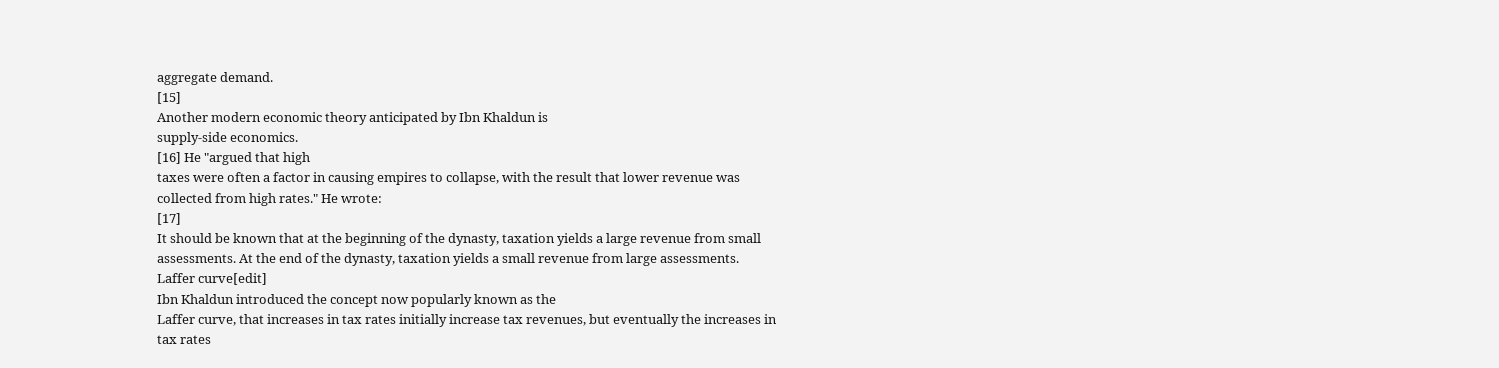aggregate demand.
[15]
Another modern economic theory anticipated by Ibn Khaldun is
supply-side economics.
[16] He "argued that high
taxes were often a factor in causing empires to collapse, with the result that lower revenue was collected from high rates." He wrote:
[17]
It should be known that at the beginning of the dynasty, taxation yields a large revenue from small assessments. At the end of the dynasty, taxation yields a small revenue from large assessments.
Laffer curve[edit]
Ibn Khaldun introduced the concept now popularly known as the
Laffer curve, that increases in tax rates initially increase tax revenues, but eventually the increases in tax rates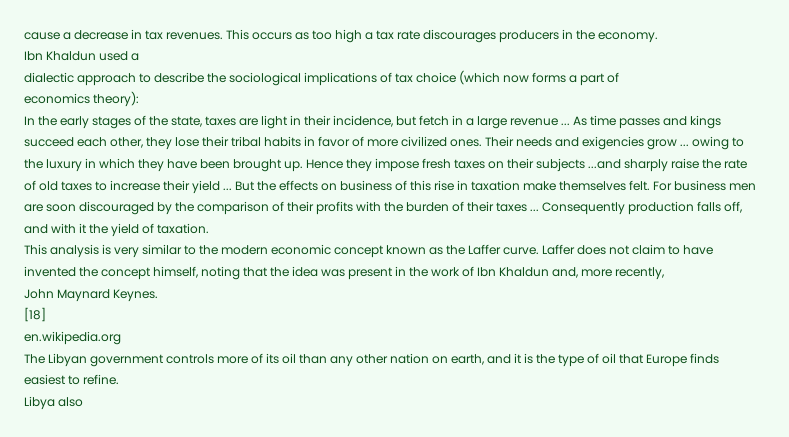cause a decrease in tax revenues. This occurs as too high a tax rate discourages producers in the economy.
Ibn Khaldun used a
dialectic approach to describe the sociological implications of tax choice (which now forms a part of
economics theory):
In the early stages of the state, taxes are light in their incidence, but fetch in a large revenue ... As time passes and kings succeed each other, they lose their tribal habits in favor of more civilized ones. Their needs and exigencies grow ... owing to the luxury in which they have been brought up. Hence they impose fresh taxes on their subjects ...and sharply raise the rate of old taxes to increase their yield ... But the effects on business of this rise in taxation make themselves felt. For business men are soon discouraged by the comparison of their profits with the burden of their taxes ... Consequently production falls off, and with it the yield of taxation.
This analysis is very similar to the modern economic concept known as the Laffer curve. Laffer does not claim to have invented the concept himself, noting that the idea was present in the work of Ibn Khaldun and, more recently,
John Maynard Keynes.
[18]
en.wikipedia.org
The Libyan government controls more of its oil than any other nation on earth, and it is the type of oil that Europe finds easiest to refine.
Libya also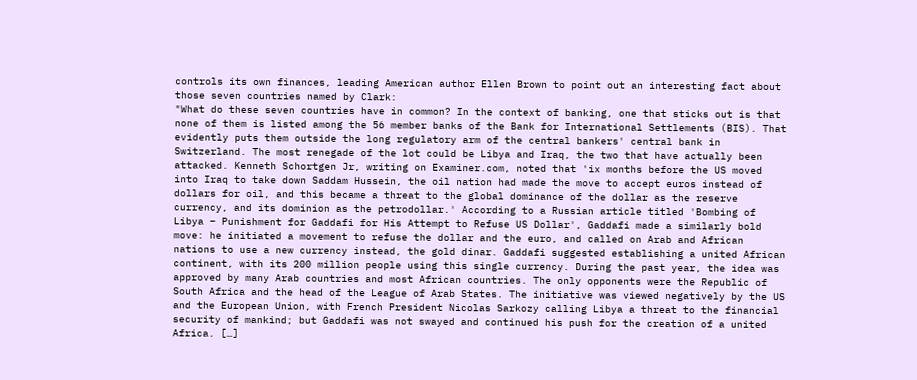controls its own finances, leading American author Ellen Brown to point out an interesting fact about those seven countries named by Clark:
"What do these seven countries have in common? In the context of banking, one that sticks out is that none of them is listed among the 56 member banks of the Bank for International Settlements (BIS). That evidently puts them outside the long regulatory arm of the central bankers' central bank in Switzerland. The most renegade of the lot could be Libya and Iraq, the two that have actually been attacked. Kenneth Schortgen Jr, writing on Examiner.com, noted that 'ix months before the US moved into Iraq to take down Saddam Hussein, the oil nation had made the move to accept euros instead of dollars for oil, and this became a threat to the global dominance of the dollar as the reserve currency, and its dominion as the petrodollar.' According to a Russian article titled 'Bombing of Libya – Punishment for Gaddafi for His Attempt to Refuse US Dollar', Gaddafi made a similarly bold move: he initiated a movement to refuse the dollar and the euro, and called on Arab and African nations to use a new currency instead, the gold dinar. Gaddafi suggested establishing a united African continent, with its 200 million people using this single currency. During the past year, the idea was approved by many Arab countries and most African countries. The only opponents were the Republic of South Africa and the head of the League of Arab States. The initiative was viewed negatively by the US and the European Union, with French President Nicolas Sarkozy calling Libya a threat to the financial security of mankind; but Gaddafi was not swayed and continued his push for the creation of a united Africa. […]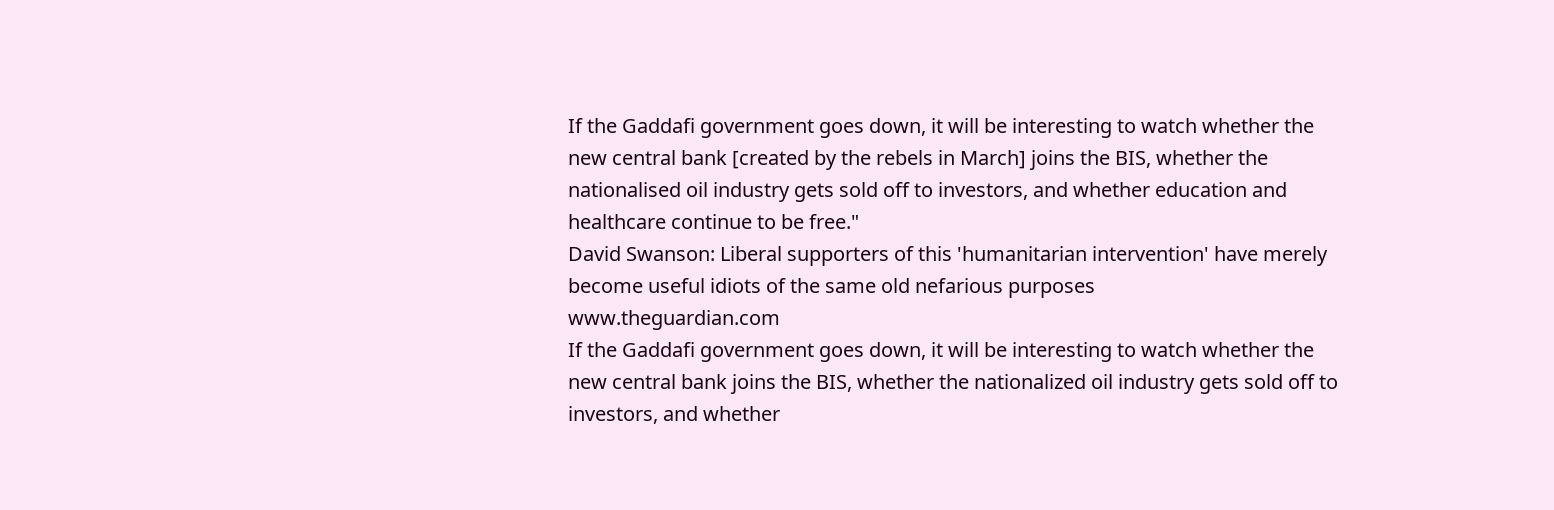If the Gaddafi government goes down, it will be interesting to watch whether the new central bank [created by the rebels in March] joins the BIS, whether the nationalised oil industry gets sold off to investors, and whether education and healthcare continue to be free."
David Swanson: Liberal supporters of this 'humanitarian intervention' have merely become useful idiots of the same old nefarious purposes
www.theguardian.com
If the Gaddafi government goes down, it will be interesting to watch whether the new central bank joins the BIS, whether the nationalized oil industry gets sold off to investors, and whether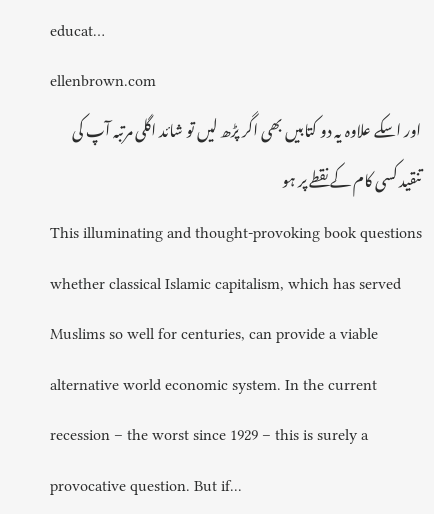educat…
ellenbrown.com
اور اسکے علاوہ یہ دو کتابیں بھی اگر پڑھ لیں تو شائد اگلی مرتبہ آپ کی تنقید کسی کام کے نقطے پر ہو
This illuminating and thought-provoking book questions whether classical Islamic capitalism, which has served Muslims so well for centuries, can provide a viable alternative world economic system. In the current recession – the worst since 1929 – this is surely a provocative question. But if...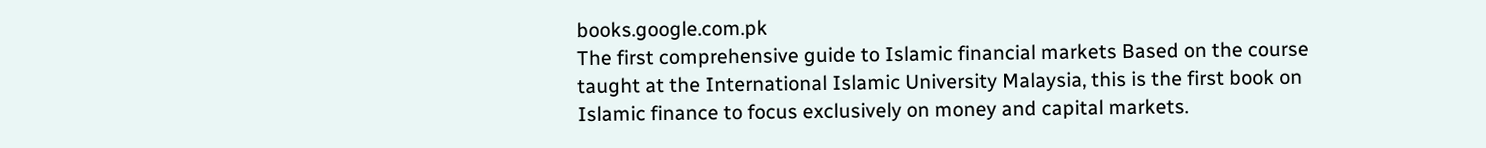books.google.com.pk
The first comprehensive guide to Islamic financial markets Based on the course taught at the International Islamic University Malaysia, this is the first book on Islamic finance to focus exclusively on money and capital markets.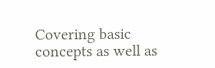Covering basic concepts as well as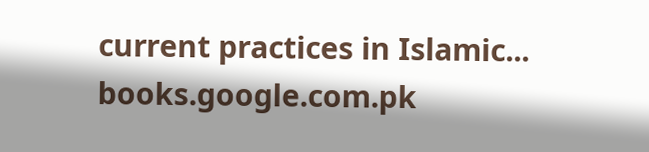current practices in Islamic...
books.google.com.pk